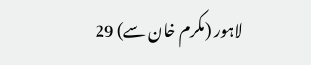لاہور (مکرم خان سے) 29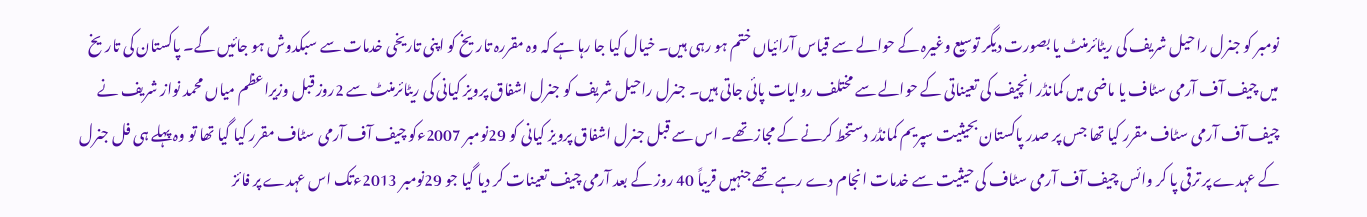نومبر کو جنرل راحیل شریف کی ریٹائرمنٹ یا بصورت دیگر توسیع وغیرہ کے حوالے سے قیاس آرائیاں ختم ہو رہی ہیں۔ خیال کیا جا رہا ہے کہ وہ مقررہ تاریخ کو اپنی تاریخی خدمات سے سبکدوش ہو جائیں گے۔ پاکستان کی تاریخ میں چیف آف آرمی سٹاف یا ماضی میں کمانڈر انچیف کی تعیناتی کے حوالے سے مختلف روایات پائی جاتی ہیں۔ جنرل راحیل شریف کو جنرل اشفاق پرویز کیانی کی ریٹائرمنٹ سے 2روز قبل وزیراعظم میاں محمد نواز شریف نے چیف آف آرمی سٹاف مقرر کیا تھا جس پر صدر پاکستان بحیثیت سپریم کمانڈر دستخط کرنے کے مجاز تھے۔ اس سے قبل جنرل اشفاق پرویز کیانی کو 29نومبر 2007ءکو چیف آف آرمی سٹاف مقرر کیا گیا تھا تو وہ پہلے ہی فل جنرل کے عہدے پر ترقی پا کر وائس چیف آف آرمی سٹاف کی حیثیت سے خدمات انجام دے رہے تھے جنہیں قریباً 40 روز کے بعد آرمی چیف تعینات کر دیا گیا جو 29نومبر 2013ءتک اس عہدے پر فائز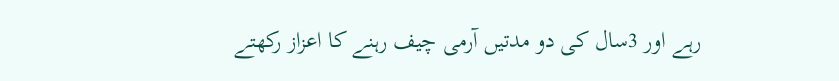رہے اور 3سال کی دو مدتیں آرمی چیف رہنے کا اعزاز رکھتے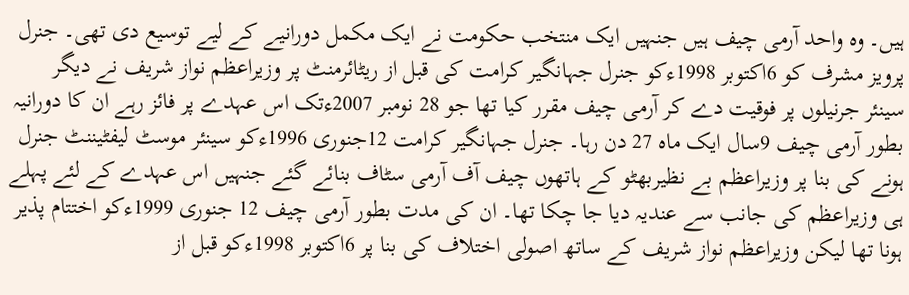ہیں۔ وہ واحد آرمی چیف ہیں جنہیں ایک منتخب حکومت نے ایک مکمل دورانیے کے لیے توسیع دی تھی۔ جنرل پرویز مشرف کو 6اکتوبر 1998ءکو جنرل جہانگیر کرامت کی قبل از ریٹائرمنٹ پر وزیراعظم نواز شریف نے دیگر سینئر جرنیلوں پر فوقیت دے کر آرمی چیف مقرر کیا تھا جو 28 نومبر 2007ءتک اس عہدے پر فائز رہے ان کا دورانیہ بطور آرمی چیف 9سال ایک ماہ 27 دن رہا۔ جنرل جہانگیر کرامت 12جنوری 1996ءکو سینئر موسٹ لیفٹیننٹ جنرل ہونے کی بنا پر وزیراعظم بے نظیربھٹو کے ہاتھوں چیف آف آرمی سٹاف بنائے گئے جنہیں اس عہدے کے لئے پہلے ہی وزیراعظم کی جانب سے عندیہ دیا جا چکا تھا۔ ان کی مدت بطور آرمی چیف 12 جنوری 1999ءکو اختتام پذیر ہونا تھا لیکن وزیراعظم نواز شریف کے ساتھ اصولی اختلاف کی بنا پر 6اکتوبر 1998ءکو قبل از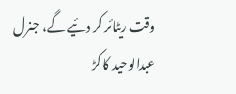وقت ریٹائر کر دئیے گے، جنرل عبدالوحید کاکڑ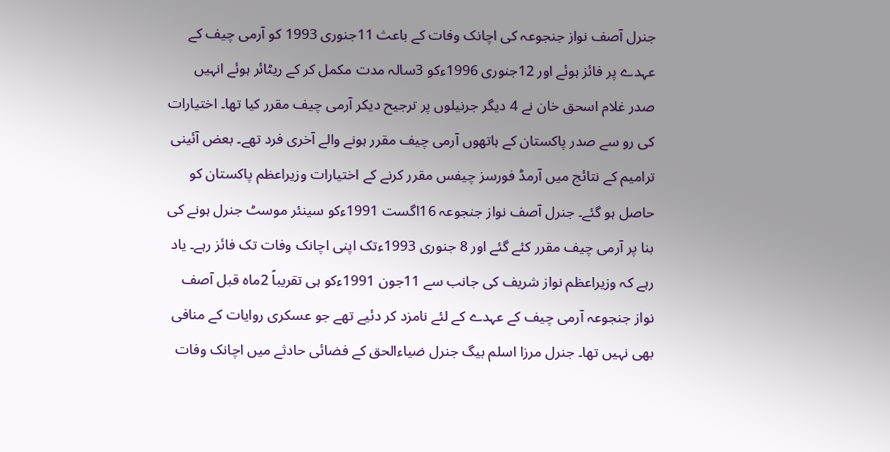جنرل آصف نواز جنجوعہ کی اچانک وفات کے باعث 11جنوری 1993 کو آرمی چیف کے عہدے پر فائز ہوئے اور 12جنوری 1996ءکو 3سالہ مدت مکمل کر کے ریٹائر ہوئے انہیں صدر غلام اسحق خان نے 4 دیگر جرنیلوں پر ترجیح دیکر آرمی چیف مقرر کیا تھا۔ اختیارات کی رو سے صدر پاکستان کے ہاتھوں آرمی چیف مقرر ہونے والے آخری فرد تھے۔ بعض آئینی ترامیم کے نتائج میں آرمڈ فورسز چیفس مقرر کرنے کے اختیارات وزیراعظم پاکستان کو حاصل ہو گئے۔ جنرل آصف نواز جنجوعہ 16اگست 1991ءکو سینئر موسٹ جنرل ہونے کی بنا پر آرمی چیف مقرر کئے گئے اور 8 جنوری 1993ءتک اپنی اچانک وفات تک فائز رہے۔ یاد رہے کہ وزیراعظم نواز شریف کی جانب سے 11جون 1991ءکو ہی تقریباً 2ماہ قبل آصف نواز جنجوعہ آرمی چیف کے عہدے کے لئے نامزد کر دئیے تھے جو عسکری روایات کے منافی بھی نہیں تھا۔ جنرل مرزا اسلم بیگ جنرل ضیاءالحق کے فضائی حادثے میں اچانک وفات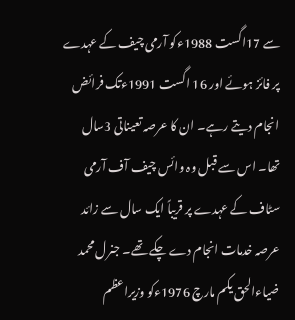سے 17اگست 1988ءکو آرمی چیف کے عہدے پر فائز ہوئے اور 16 اگست 1991ءتک فرائض انجام دیتے رہے۔ ان کا عرصہ تعیناتی 3سال تھا۔ اس سے قبل وہ وائس چیف آف آرمی سٹاف کے عہدے پر قریباً ایک سال سے زائد عرصہ خدمات انجام دے چکے تھے۔ جنرل محمد ضیاءالحق یکم مارچ 1976ءکو وزیراعظم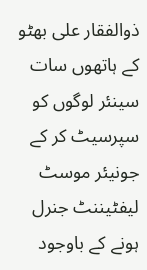ذوالفقار علی بھٹو کے ہاتھوں سات سینئر لوگوں کو سپرسیٹ کر کے جونیئر موسٹ لیفٹیننٹ جنرل ہونے کے باوجود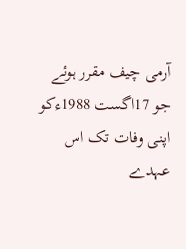آرمی چیف مقرر ہوئے جو 17اگست 1988ءکو اپنی وفات تک اس عہدے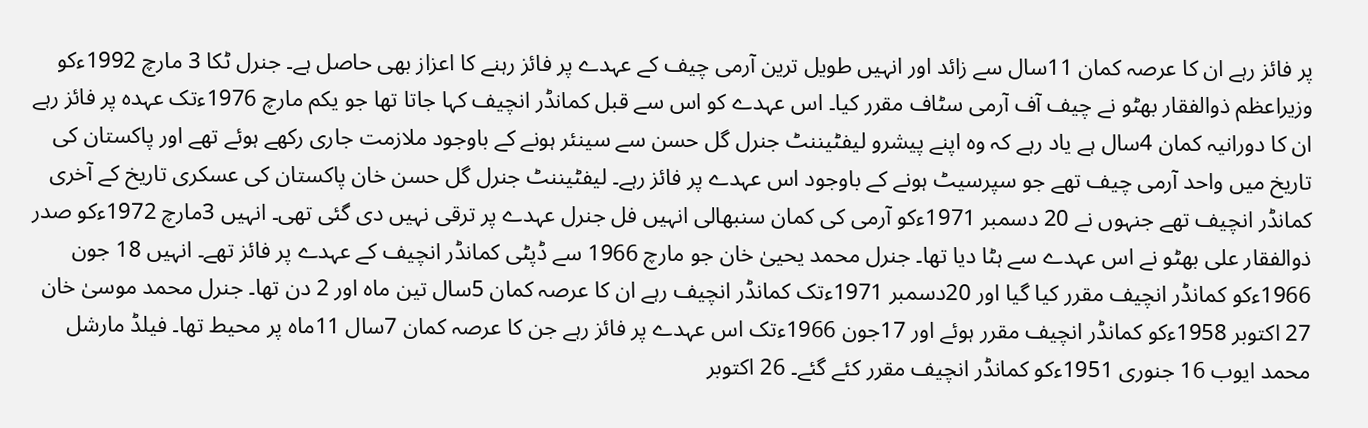پر فائز رہے ان کا عرصہ کمان 11سال سے زائد اور انہیں طویل ترین آرمی چیف کے عہدے پر فائز رہنے کا اعزاز بھی حاصل ہے۔ جنرل ٹکا 3 مارچ 1992ءکو وزیراعظم ذوالفقار بھٹو نے چیف آف آرمی سٹاف مقرر کیا۔ اس عہدے کو اس سے قبل کمانڈر انچیف کہا جاتا تھا جو یکم مارچ 1976ءتک عہدہ پر فائز رہے ان کا دورانیہ کمان 4سال ہے یاد رہے کہ وہ اپنے پیشرو لیفٹیننٹ جنرل گل حسن سے سینئر ہونے کے باوجود ملازمت جاری رکھے ہوئے تھے اور پاکستان کی تاریخ میں واحد آرمی چیف تھے جو سپرسیٹ ہونے کے باوجود اس عہدے پر فائز رہے۔ لیفٹیننٹ جنرل گل حسن خان پاکستان کی عسکری تاریخ کے آخری کمانڈر انچیف تھے جنہوں نے 20 دسمبر 1971ءکو آرمی کی کمان سنبھالی انہیں فل جنرل عہدے پر ترقی نہیں دی گئی تھی۔ انہیں 3مارچ 1972ءکو صدر ذوالفقار علی بھٹو نے اس عہدے سے ہٹا دیا تھا۔ جنرل محمد یحییٰ خان جو مارچ 1966 سے ڈپٹی کمانڈر انچیف کے عہدے پر فائز تھے۔ انہیں 18 جون 1966ءکو کمانڈر انچیف مقرر کیا گیا اور 20دسمبر 1971ءتک کمانڈر انچیف رہے ان کا عرصہ کمان 5سال تین ماہ اور 2 دن تھا۔ جنرل محمد موسیٰ خان 27 اکتوبر 1958ءکو کمانڈر انچیف مقرر ہوئے اور 17جون 1966ءتک اس عہدے پر فائز رہے جن کا عرصہ کمان 7سال 11ماہ پر محیط تھا۔ فیلڈ مارشل محمد ایوب 16 جنوری 1951ءکو کمانڈر انچیف مقرر کئے گئے۔ 26 اکتوبر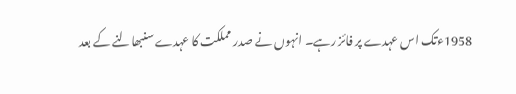1958ءتک اس عہدے پر فائز رہے۔ انہوں نے صدر مملکت کا عہدے سنبھالنے کے بعد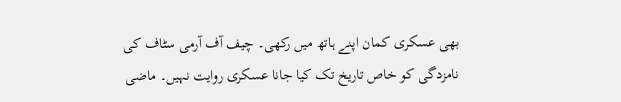بھی عسکری کمان اپنے ہاتھ میں رکھی۔ چیف آف آرمی سٹاف کی نامزدگی کو خاص تاریخ تک کیا جانا عسکری روایت نہیں۔ ماضی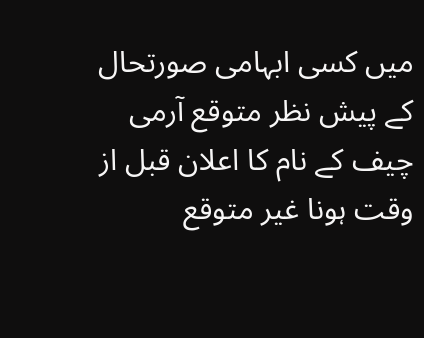میں کسی ابہامی صورتحال کے پیش نظر متوقع آرمی چیف کے نام کا اعلان قبل از وقت ہونا غیر متوقع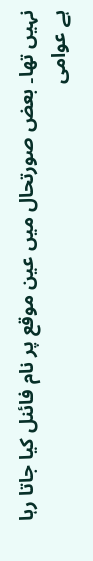نہیں تھا۔ بعض صورتحال میں عین موقع پر نام فائنل کیا جاتا رہا ہے عوامی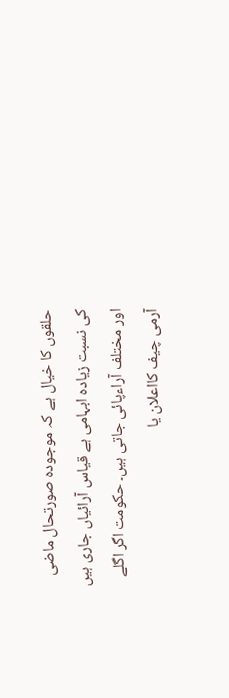حلقوں کا خیال ہے کہ موجودہ صورتحال ماضی کی نسبت زیادہ ابہامی ہے قیاس آرائیاں جاری ہیں اور مختلف آراءپائی جاتی ہیں۔ حکومت اگر اگلے آرمی چیف کااعلان یا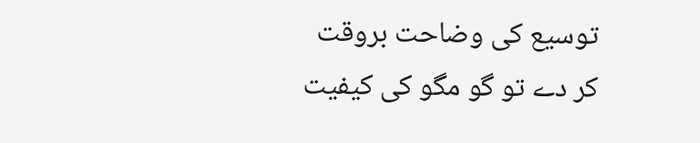توسیع کی وضاحت بروقت کر دے تو گو مگو کی کیفیت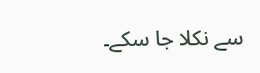سے نکلا جا سکے۔